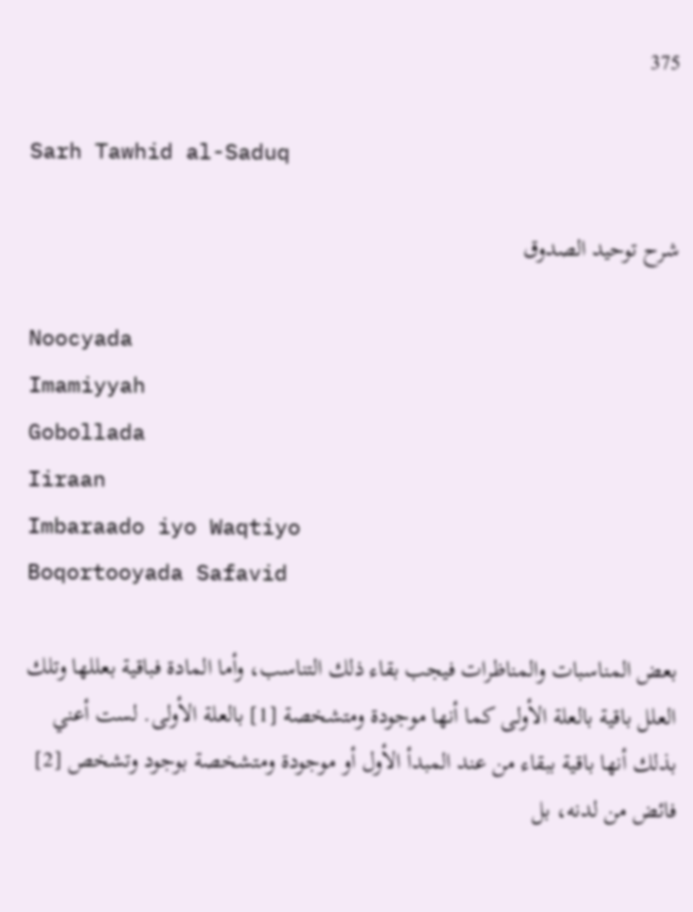375

Sarh Tawhid al-Saduq

شرح توحيد الصدوق

Noocyada
Imamiyyah
Gobollada
Iiraan
Imbaraado iyo Waqtiyo
Boqortooyada Safavid

بعض المناسبات والمناظرات فيجب بقاء ذلك التناسب، وأما المادة فباقية بعللها وتلك العلل باقية بالعلة الأولى كما أنها موجودة ومتشخصة [1] بالعلة الأولى. لست أعني بذلك أنها باقية ببقاء من عند المبدأ الأول أو موجودة ومتشخصة بوجود وتشخص [2] فائض من لدنه، بل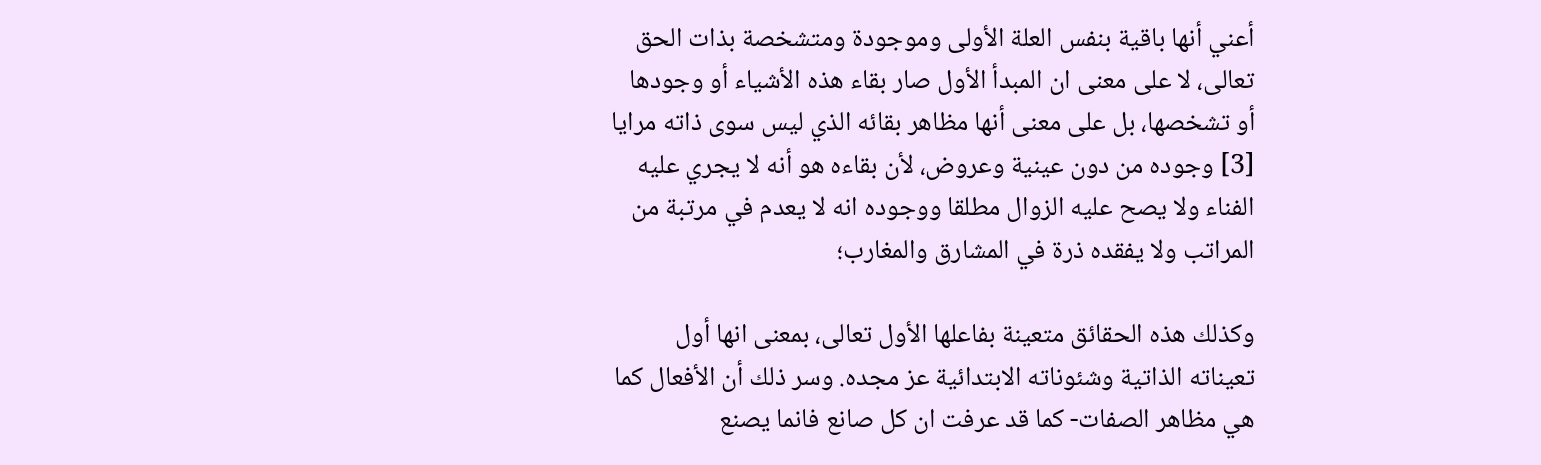أعني أنها باقية بنفس العلة الأولى وموجودة ومتشخصة بذات الحق تعالى، لا على معنى ان المبدأ الأول صار بقاء هذه الأشياء أو وجودها أو تشخصها، بل على معنى أنها مظاهر بقائه الذي ليس سوى ذاته مرايا [3] وجوده من دون عينية وعروض، لأن بقاءه هو أنه لا يجري عليه الفناء ولا يصح عليه الزوال مطلقا ووجوده انه لا يعدم في مرتبة من المراتب ولا يفقده ذرة في المشارق والمغارب؛

وكذلك هذه الحقائق متعينة بفاعلها الأول تعالى، بمعنى انها أول تعيناته الذاتية وشئوناته الابتدائية عز مجده. وسر ذلك أن الأفعال كما هي مظاهر الصفات- كما قد عرفت ان كل صانع فانما يصنع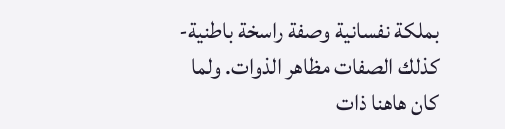بملكة نفسانية وصفة راسخة باطنية- كذلك الصفات مظاهر الذوات. ولما كان هاهنا ذات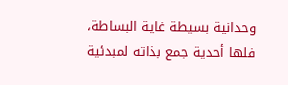وحدانية بسيطة غاية البساطة، فلها أحدية جمع بذاته لمبدئية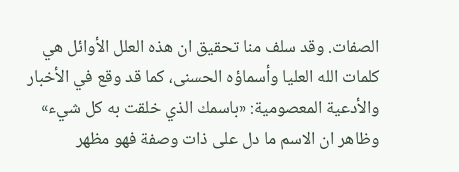الصفات. وقد سلف منا تحقيق ان هذه العلل الأوائل هي كلمات الله العليا وأسماؤه الحسنى، كما قد وقع في الأخبار والأدعية المعصومية: «باسمك الذي خلقت به كل شيء» وظاهر ان الاسم ما دل على ذات وصفة فهو مظهر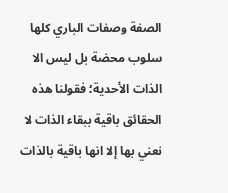الصفة وصفات الباري كلها سلوب محضة بل ليس الا الذات الأحدية؛ فقولنا هذه الحقائق باقية ببقاء الذات لا نعني بها إلا انها باقية بالذات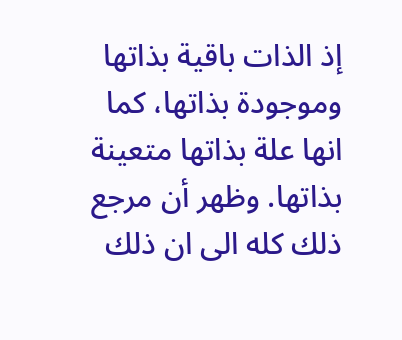إذ الذات باقية بذاتها وموجودة بذاتها، كما انها علة بذاتها متعينة بذاتها. وظهر أن مرجع ذلك كله الى ان ذلك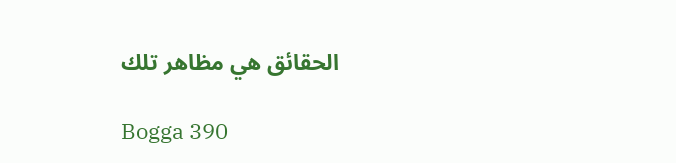الحقائق هي مظاهر تلك

Bogga 390